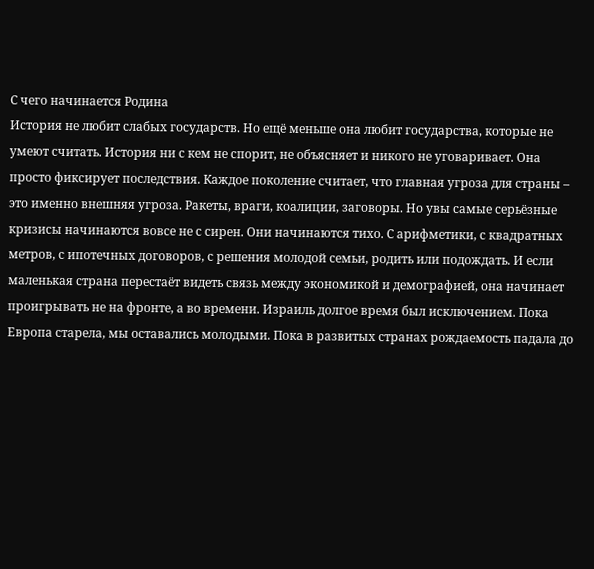С чего начинается Родина
История не любит слабых государств. Но ещё меньше она любит государства, которые не умеют считать. История ни с кем не спорит, не объясняет и никого не уговаривает. Она просто фиксирует последствия. Каждое поколение считает, что главная угроза для страны – это именно внешняя угроза. Ракеты, враги, коалиции, заговоры. Но увы самые серьёзные кризисы начинаются вовсе не с сирен. Они начинаются тихо. С арифметики, с квадратных метров, с ипотечных договоров, с решения молодой семьи, родить или подождать. И если маленькая страна перестаёт видеть связь между экономикой и демографией, она начинает проигрывать не на фронте, а во времени. Израиль долгое время был исключением. Пока Европа старела, мы оставались молодыми. Пока в развитых странах рождаемость падала до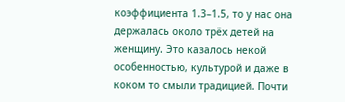коэффициента 1.3–1.5, то у нас она держалась около трёх детей на женщину. Это казалось некой особенностью, культурой и даже в коком то смыли традицией. Почти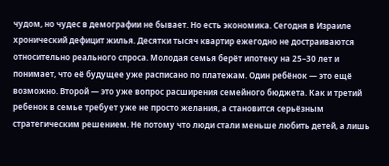чудом, но чудес в демографии не бывает. Но есть экономика. Сегодня в Израиле хронический дефицит жилья. Десятки тысяч квартир ежегодно не достраиваются относительно реального спроса. Молодая семья берёт ипотеку на 25–30 лет и понимает, что её будущее уже расписано по платежам. Один ребёнок — это ещё возможно. Второй — это уже вопрос расширения семейного бюджета. Как и третий ребенок в семье требует уже не просто желания, а становится серьёзным стратегическим решением. Не потому что люди стали меньше любить детей, а лишь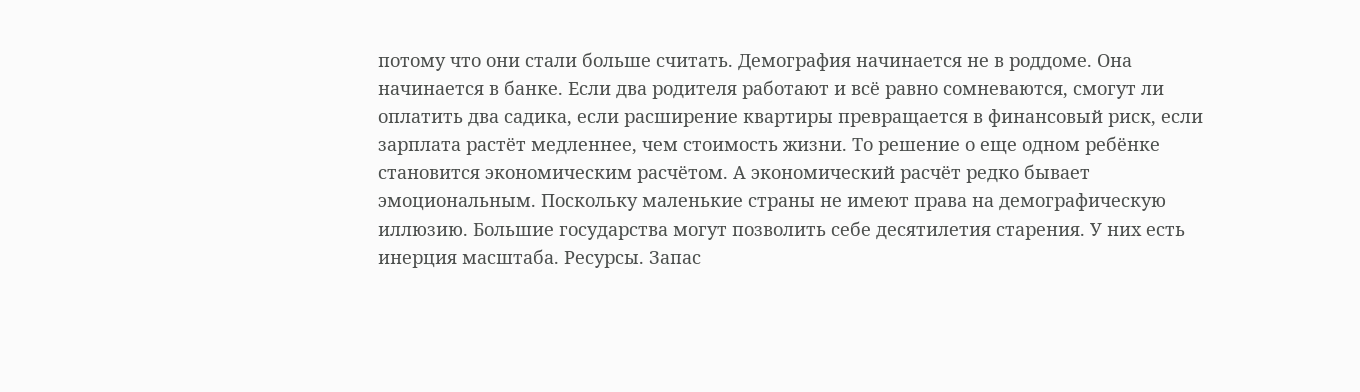потому что они стали больше считать. Демография начинается не в роддоме. Она начинается в банке. Если два родителя работают и всё равно сомневаются, смогут ли оплатить два садика, если расширение квартиры превращается в финансовый риск, если зарплата растёт медленнее, чем стоимость жизни. То решение о еще одном ребёнке становится экономическим расчётом. А экономический расчёт редко бывает эмоциональным. Поскольку маленькие страны не имеют права на демографическую иллюзию. Большие государства могут позволить себе десятилетия старения. У них есть инерция масштаба. Ресурсы. Запас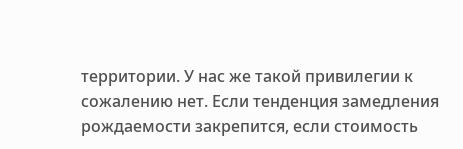территории. У нас же такой привилегии к сожалению нет. Если тенденция замедления рождаемости закрепится, если стоимость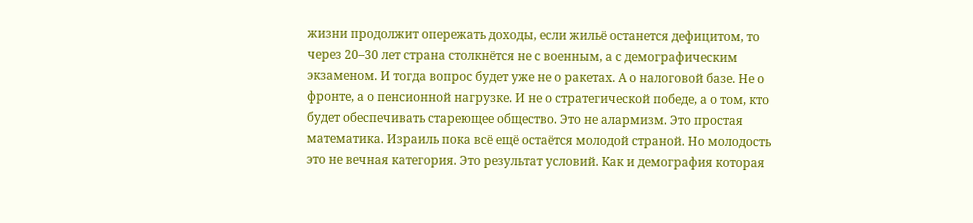жизни продолжит опережать доходы, если жильё останется дефицитом, то через 20–30 лет страна столкнётся не с военным, а с демографическим экзаменом. И тогда вопрос будет уже не о ракетах. А о налоговой базе. Не о фронте, а о пенсионной нагрузке. И не о стратегической победе, а о том, кто будет обеспечивать стареющее общество. Это не алармизм. Это простая математика. Израиль пока всё ещё остаётся молодой страной. Но молодость это не вечная категория. Это результат условий. Как и демография которая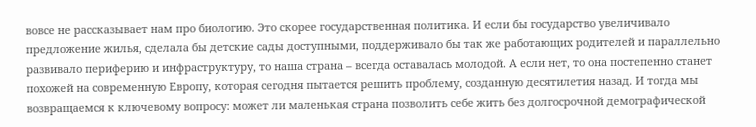вовсе не рассказывает нам про биологию. Это скорее государственная политика. И если бы государство увеличивало предложение жилья, сделала бы детские сады доступными, поддерживало бы так же работающих родителей и параллельно развивало периферию и инфраструктуру, то наша страна – всегда оставалась молодой. А если нет, то она постепенно станет похожей на современную Европу, которая сегодня пытается решить проблему, созданную десятилетия назад. И тогда мы возвращаемся к ключевому вопросу: может ли маленькая страна позволить себе жить без долгосрочной демографической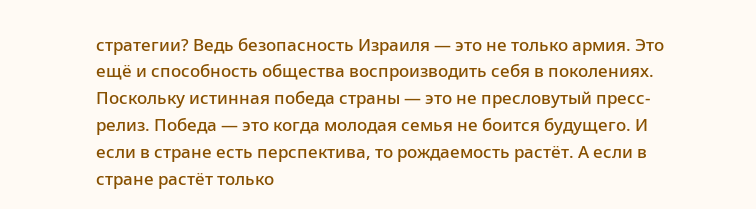стратегии? Ведь безопасность Израиля — это не только армия. Это ещё и способность общества воспроизводить себя в поколениях. Поскольку истинная победа страны — это не пресловутый пресс-релиз. Победа — это когда молодая семья не боится будущего. И если в стране есть перспектива, то рождаемость растёт. А если в стране растёт только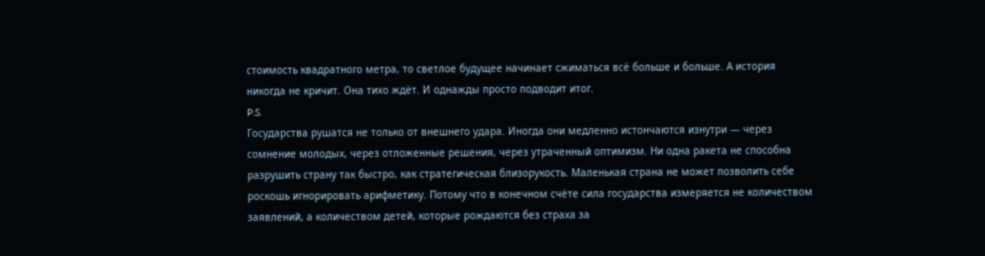стоимость квадратного метра, то светлое будущее начинает сжиматься всё больше и больше. А история никогда не кричит. Она тихо ждёт. И однажды просто подводит итог.
P.S.
Государства рушатся не только от внешнего удара. Иногда они медленно истончаются изнутри — через сомнение молодых, через отложенные решения, через утраченный оптимизм. Ни одна ракета не способна разрушить страну так быстро, как стратегическая близорукость. Маленькая страна не может позволить себе роскошь игнорировать арифметику. Потому что в конечном счёте сила государства измеряется не количеством заявлений, а количеством детей, которые рождаются без страха за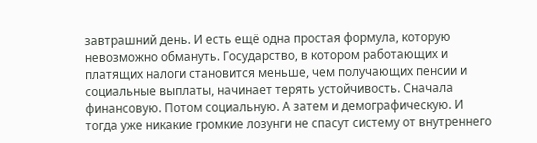завтрашний день. И есть ещё одна простая формула, которую невозможно обмануть. Государство, в котором работающих и платящих налоги становится меньше, чем получающих пенсии и социальные выплаты, начинает терять устойчивость. Сначала финансовую. Потом социальную. А затем и демографическую. И тогда уже никакие громкие лозунги не спасут систему от внутреннего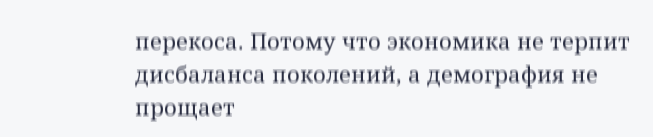перекоса. Потому что экономика не терпит дисбаланса поколений, а демография не прощает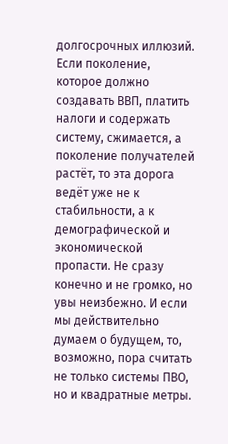долгосрочных иллюзий. Если поколение, которое должно создавать ВВП, платить налоги и содержать систему, сжимается, а поколение получателей растёт, то эта дорога ведёт уже не к стабильности, а к демографической и экономической пропасти. Не сразу конечно и не громко, но увы неизбежно. И если мы действительно думаем о будущем, то, возможно, пора считать не только системы ПВО, но и квадратные метры.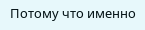Потому что именно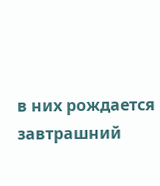в них рождается завтрашний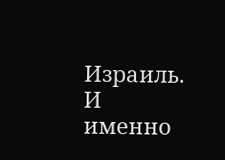Израиль. И именно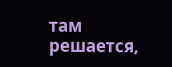там решается,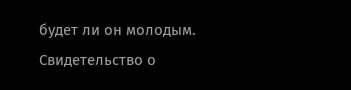будет ли он молодым.
Свидетельство о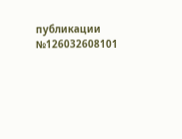публикации №126032608101